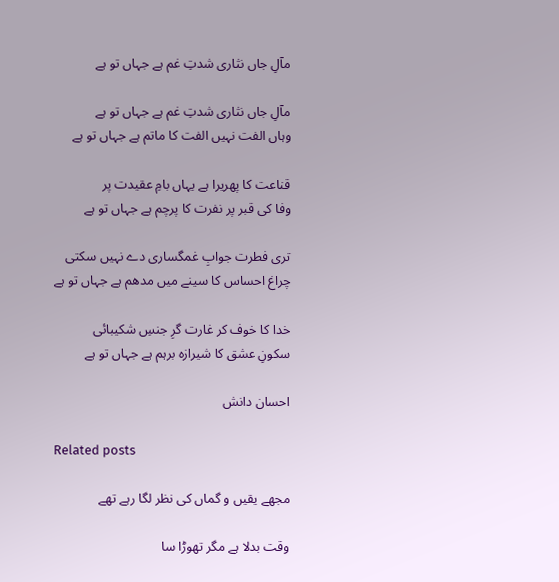مآلِ جاں نثاری شدتِ غم ہے جہاں تو ہے

مآلِ جاں نثاری شدتِ غم ہے جہاں تو ہے
وہاں الفت نہیں الفت کا ماتم ہے جہاں تو ہے

قناعت کا پھریرا ہے یہاں بامِ عقیدت پر
وفا کی قبر پر نفرت کا پرچم ہے جہاں تو ہے

تری فطرت جوابِ غمگساری دے نہیں سکتی
چراغ احساس کا سینے میں مدھم ہے جہاں تو ہے

خدا کا خوف کر غارت گرِ جنسِ شکیبائی
سکونِ عشق کا شیرازہ برہم ہے جہاں تو ہے

احسان دانش

Related posts

مجھے یقیں و گماں کی نظر لگا رہے تھے

وقت بدلا ہے مگر تھوڑا سا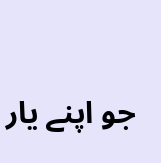جو اپنے یار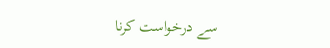سے درخواست کرنا